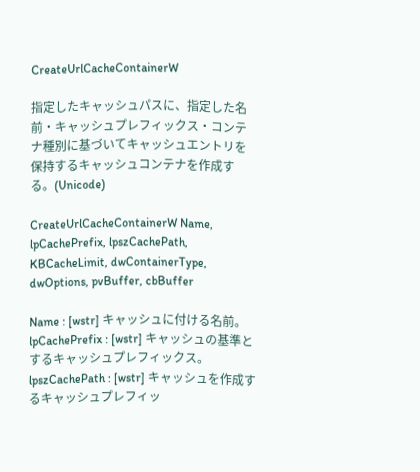CreateUrlCacheContainerW

指定したキャッシュパスに、指定した名前・キャッシュプレフィックス・コンテナ種別に基づいてキャッシュエントリを保持するキャッシュコンテナを作成する。(Unicode)

CreateUrlCacheContainerW Name, lpCachePrefix, lpszCachePath, KBCacheLimit, dwContainerType, dwOptions, pvBuffer, cbBuffer

Name : [wstr] キャッシュに付ける名前。
lpCachePrefix : [wstr] キャッシュの基準とするキャッシュプレフィックス。
lpszCachePath : [wstr] キャッシュを作成するキャッシュプレフィッ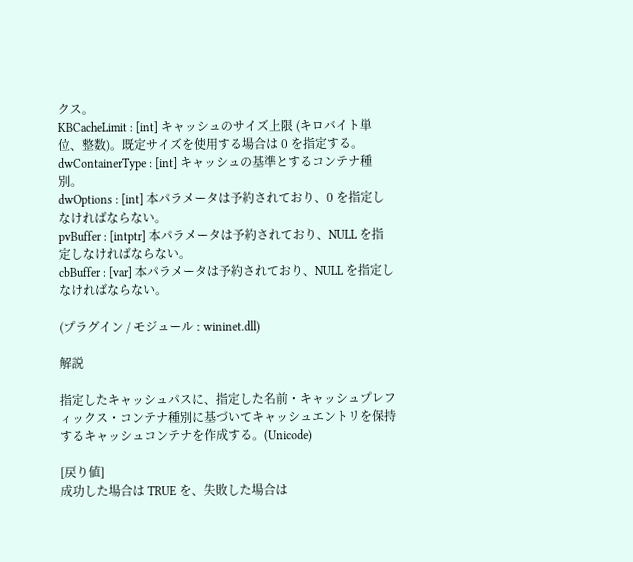クス。
KBCacheLimit : [int] キャッシュのサイズ上限 (キロバイト単位、整数)。既定サイズを使用する場合は 0 を指定する。
dwContainerType : [int] キャッシュの基準とするコンテナ種別。
dwOptions : [int] 本パラメータは予約されており、0 を指定しなければならない。
pvBuffer : [intptr] 本パラメータは予約されており、NULL を指定しなければならない。
cbBuffer : [var] 本パラメータは予約されており、NULL を指定しなければならない。

(プラグイン / モジュール : wininet.dll)

解説

指定したキャッシュパスに、指定した名前・キャッシュプレフィックス・コンテナ種別に基づいてキャッシュエントリを保持するキャッシュコンテナを作成する。(Unicode)

[戻り値]
成功した場合は TRUE を、失敗した場合は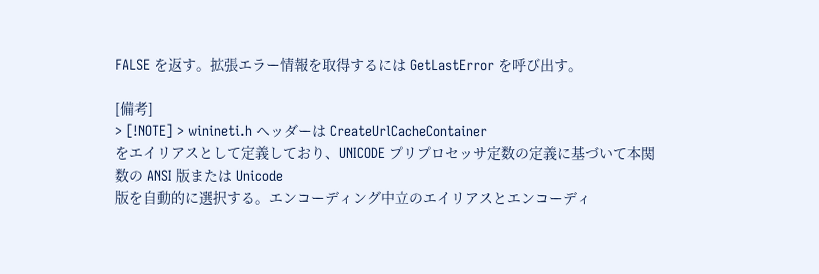FALSE を返す。拡張エラー情報を取得するには GetLastError を呼び出す。

[備考]
> [!NOTE] > winineti.h ヘッダーは CreateUrlCacheContainer
をエイリアスとして定義しており、UNICODE プリプロセッサ定数の定義に基づいて本関数の ANSI 版または Unicode
版を自動的に選択する。エンコーディング中立のエイリアスとエンコーディ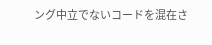ング中立でないコードを混在さ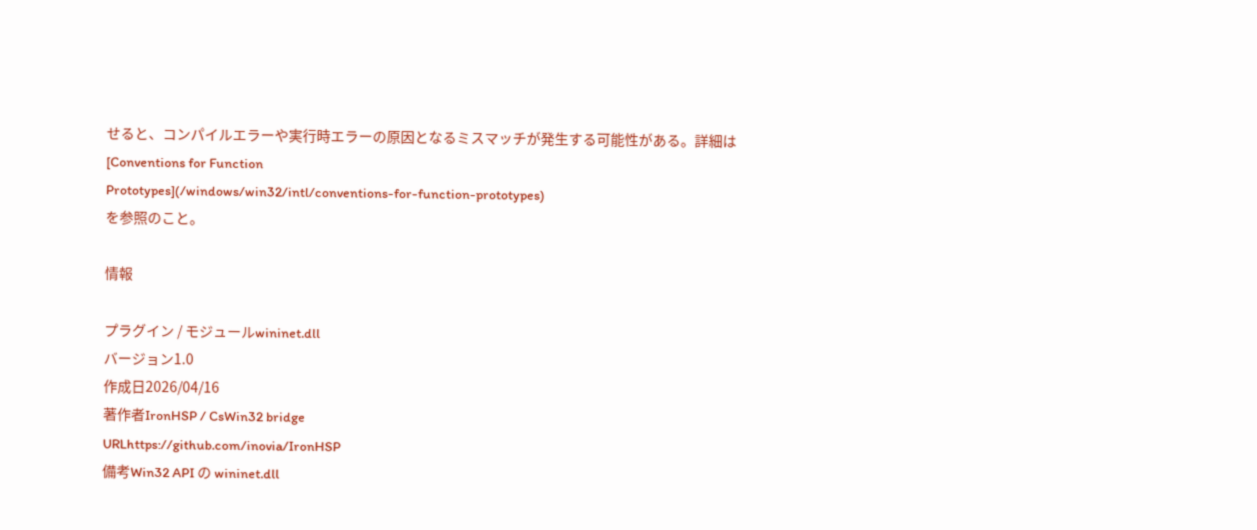せると、コンパイルエラーや実行時エラーの原因となるミスマッチが発生する可能性がある。詳細は
[Conventions for Function
Prototypes](/windows/win32/intl/conventions-for-function-prototypes)
を参照のこと。

情報

プラグイン / モジュールwininet.dll
バージョン1.0
作成日2026/04/16
著作者IronHSP / CsWin32 bridge
URLhttps://github.com/inovia/IronHSP
備考Win32 API の wininet.dll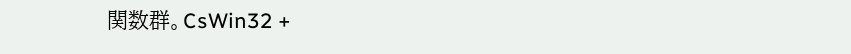関数群。CsWin32 +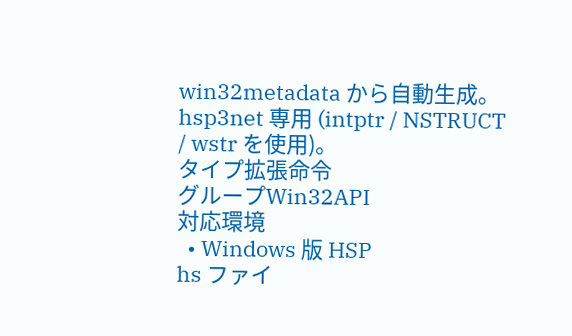win32metadata から自動生成。
hsp3net 専用 (intptr / NSTRUCT / wstr を使用)。
タイプ拡張命令
グループWin32API
対応環境
  • Windows 版 HSP
hs ファイ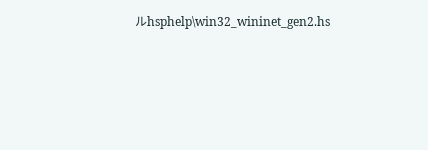ルhsphelp\win32_wininet_gen2.hs